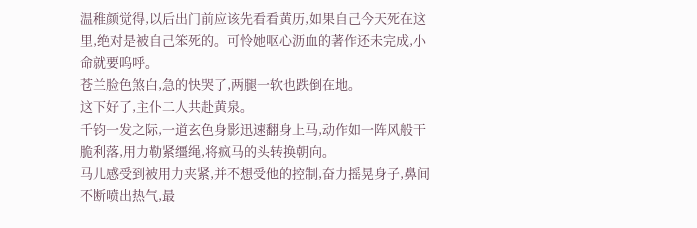温稚颜觉得,以后出门前应该先看看黄历,如果自己今天死在这里,绝对是被自己笨死的。可怜她呕心沥血的著作还未完成,小命就要呜呼。
苍兰脸色煞白,急的快哭了,两腿一软也跌倒在地。
这下好了,主仆二人共赴黄泉。
千钧一发之际,一道玄色身影迅速翻身上马,动作如一阵风般干脆利落,用力勒紧缰绳,将疯马的头转换朝向。
马儿感受到被用力夹紧,并不想受他的控制,奋力摇晃身子,鼻间不断喷出热气,最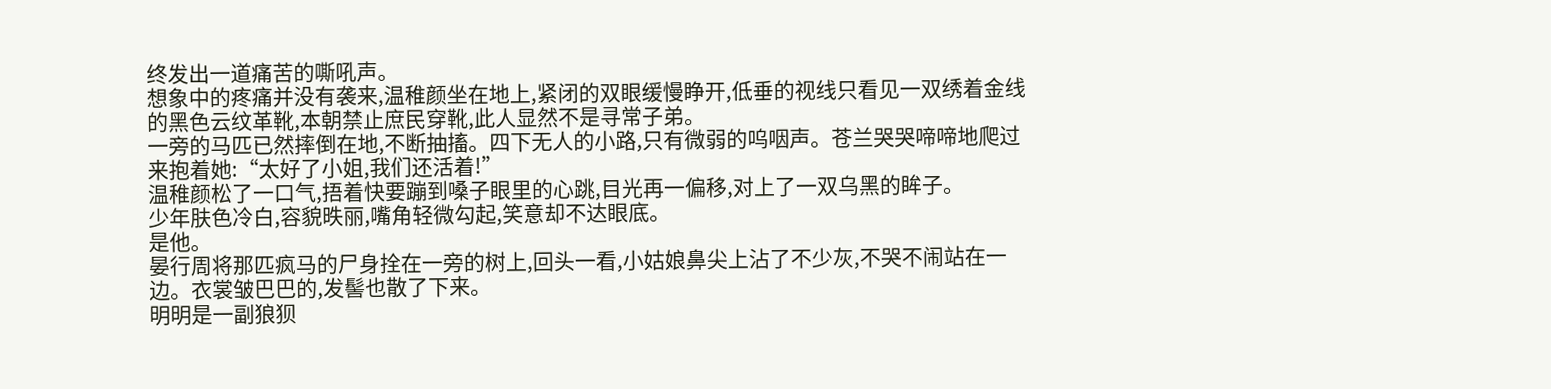终发出一道痛苦的嘶吼声。
想象中的疼痛并没有袭来,温稚颜坐在地上,紧闭的双眼缓慢睁开,低垂的视线只看见一双绣着金线的黑色云纹革靴,本朝禁止庶民穿靴,此人显然不是寻常子弟。
一旁的马匹已然摔倒在地,不断抽搐。四下无人的小路,只有微弱的呜咽声。苍兰哭哭啼啼地爬过来抱着她:“太好了小姐,我们还活着!”
温稚颜松了一口气,捂着快要蹦到嗓子眼里的心跳,目光再一偏移,对上了一双乌黑的眸子。
少年肤色冷白,容貌昳丽,嘴角轻微勾起,笑意却不达眼底。
是他。
晏行周将那匹疯马的尸身拴在一旁的树上,回头一看,小姑娘鼻尖上沾了不少灰,不哭不闹站在一边。衣裳皱巴巴的,发髻也散了下来。
明明是一副狼狈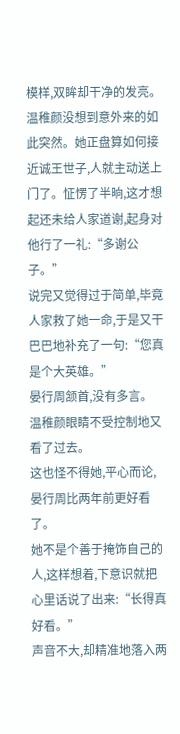模样,双眸却干净的发亮。
温稚颜没想到意外来的如此突然。她正盘算如何接近诚王世子,人就主动送上门了。怔愣了半晌,这才想起还未给人家道谢,起身对他行了一礼:“多谢公子。”
说完又觉得过于简单,毕竟人家救了她一命,于是又干巴巴地补充了一句:“您真是个大英雄。”
晏行周颔首,没有多言。
温稚颜眼睛不受控制地又看了过去。
这也怪不得她,平心而论,晏行周比两年前更好看了。
她不是个善于掩饰自己的人,这样想着,下意识就把心里话说了出来:“长得真好看。”
声音不大,却精准地落入两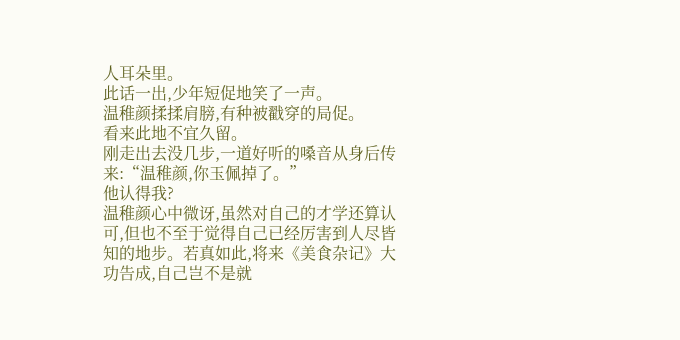人耳朵里。
此话一出,少年短促地笑了一声。
温稚颜揉揉肩膀,有种被戳穿的局促。
看来此地不宜久留。
刚走出去没几步,一道好听的嗓音从身后传来:“温稚颜,你玉佩掉了。”
他认得我?
温稚颜心中微讶,虽然对自己的才学还算认可,但也不至于觉得自己已经厉害到人尽皆知的地步。若真如此,将来《美食杂记》大功告成,自己岂不是就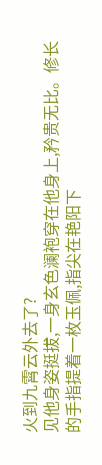火到九霄云外去了?
见他身姿挺拔,一身玄色澜袍穿在他身上,矜贵无比。修长的手指提着一枚玉佩,指尖在艳阳下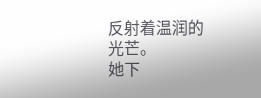反射着温润的光芒。
她下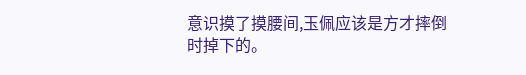意识摸了摸腰间,玉佩应该是方才摔倒时掉下的。